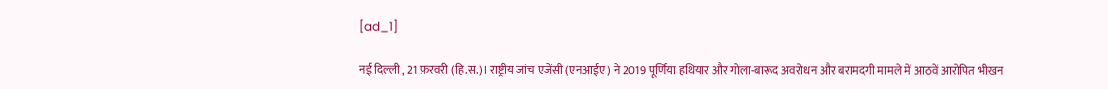[ad_1]

नई दिल्ली , 21 फ़रवरी (हि.स.)। राष्ट्रीय जांच एजेंसी (एनआईए) ने 2019 पूर्णिया हथियार और गोला-बारूद अवरोधन और बरामदगी मामले में आठवें आरोपित भीखन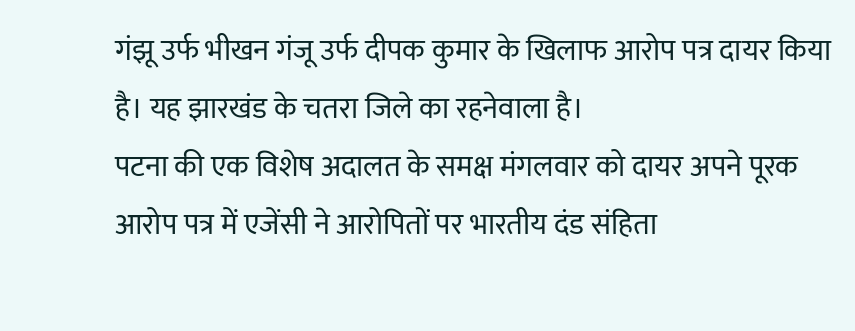गंझू उर्फ भीखन गंजू उर्फ दीपक कुमार के खिलाफ आरोप पत्र दायर किया है। यह झारखंड के चतरा जिले का रहनेवाला है।
पटना की एक विशेष अदालत के समक्ष मंगलवार को दायर अपने पूरक आरोप पत्र में एजेंसी ने आरोपितों पर भारतीय दंड संहिता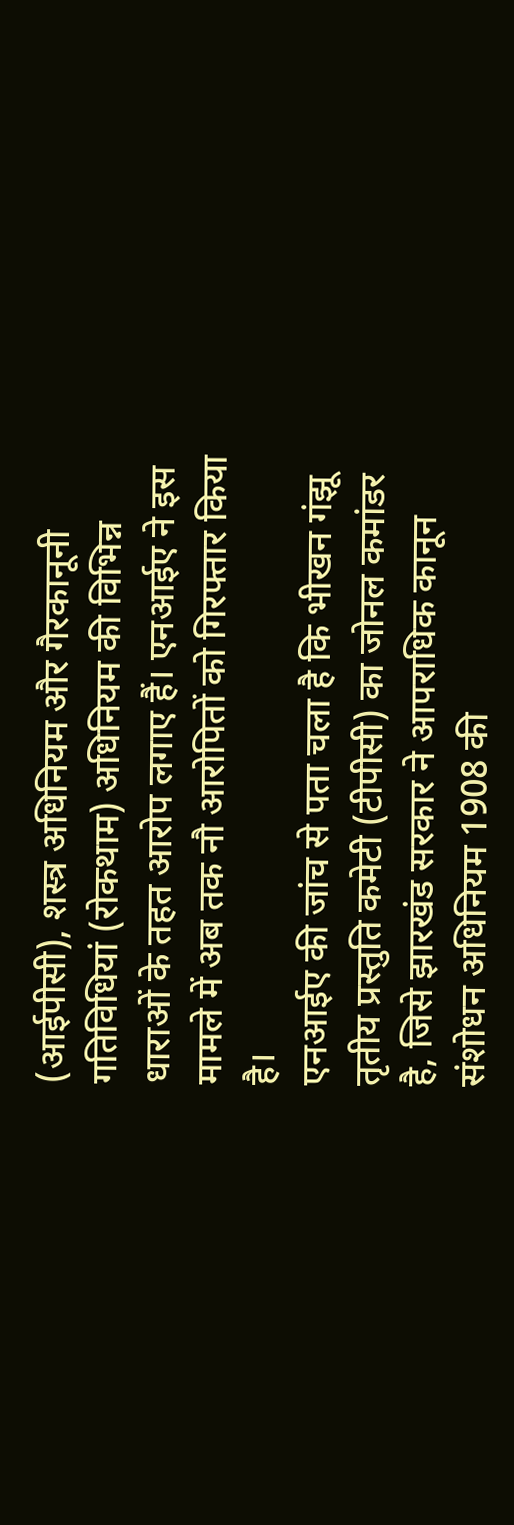(आईपीसी), शस्त्र अधिनियम और गैरकानूनी गतिविधियां (रोकथाम) अधिनियम की विभिन्न धाराओं के तहत आरोप लगाए हैं। एनआईए ने इस मामले में अब तक नौ आरोपितों को गिरफ्तार किया है।
एनआईए की जांच से पता चला है कि भीखन गंझू तृतीय प्रस्तुति कमेटी (टीपीसी) का जोनल कमांडर है, जिसे झारखंड सरकार ने आपराधिक कानून संशोधन अधिनियम 1908 की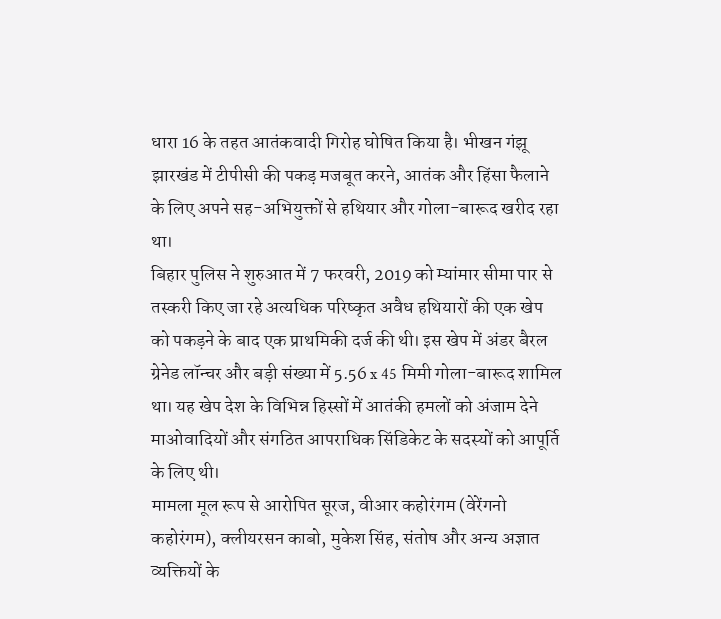धारा 16 के तहत आतंकवादी गिरोह घोषित किया है। भीखन गंझू झारखंड में टीपीसी की पकड़ मजबूत करने, आतंक और हिंसा फैलाने के लिए अपने सह-अभियुक्तों से हथियार और गोला-बारूद खरीद रहा था।
बिहार पुलिस ने शुरुआत में 7 फरवरी, 2019 को म्यांमार सीमा पार से तस्करी किए जा रहे अत्यधिक परिष्कृत अवैध हथियारों की एक खेप को पकड़ने के बाद एक प्राथमिकी दर्ज की थी। इस खेप में अंडर बैरल ग्रेनेड लॉन्चर और बड़ी संख्या में 5.56 x 45 मिमी गोला-बारूद शामिल था। यह खेप देश के विभिन्न हिस्सों में आतंकी हमलों को अंजाम देने माओवादियों और संगठित आपराधिक सिंडिकेट के सदस्यों को आपूर्ति के लिए थी।
मामला मूल रूप से आरोपित सूरज, वीआर कहोरंगम (वेरेंगनो कहोरंगम), क्लीयरसन काबो, मुकेश सिंह, संतोष और अन्य अज्ञात व्यक्तियों के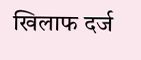खिलाफ दर्ज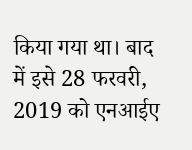किया गया था। बाद में इसे 28 फरवरी, 2019 को एनआईए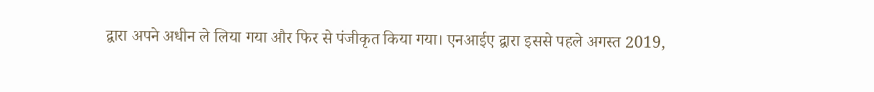द्वारा अपने अधीन ले लिया गया और फिर से पंजीकृत किया गया। एनआईए द्वारा इससे पहले अगस्त 2019,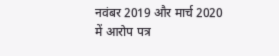नवंबर 2019 और मार्च 2020 में आरोप पत्र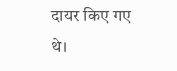दायर किए गए थे।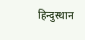हिन्दुस्थान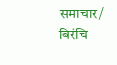समाचार/ बिरंचि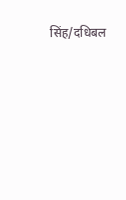सिंह/दधिबल